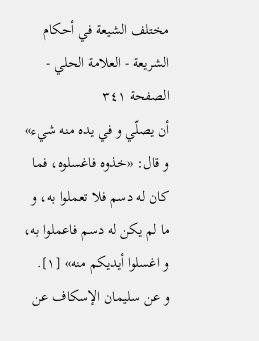مختلف الشيعة في أحكام الشريعة - العلامة الحلي - الصفحة ٣٤١
أن يصلّي و في يده منه شيء» و قال: «خذوه فاغسلوه، فما كان له دسم فلا تعملوا به، و ما لم يكن له دسم فاعملوا به، و اغسلوا أيديكم منه» [١].
و عن سليمان الإسكاف عن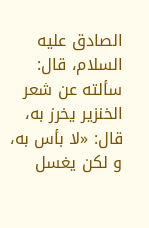الصادق عليه السلام، قال: سألته عن شعر الخنزير يخرز به، قال: «لا بأس به، و لكن يغسل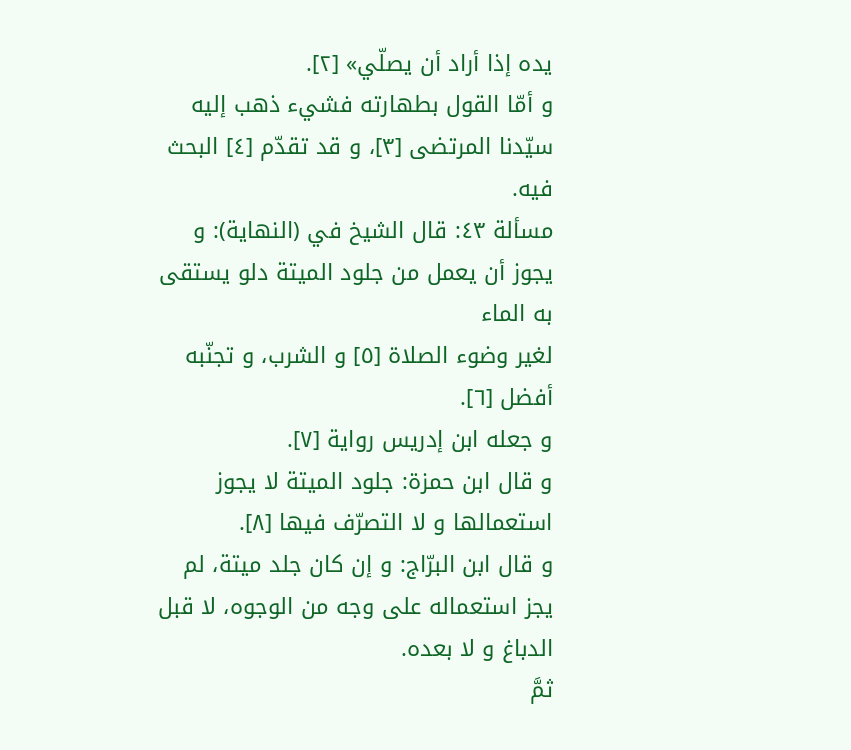يده إذا أراد أن يصلّي» [٢].
و أمّا القول بطهارته فشيء ذهب إليه سيّدنا المرتضى [٣]، و قد تقدّم [٤] البحث فيه.
مسألة ٤٣: قال الشيخ في (النهاية): و يجوز أن يعمل من جلود الميتة دلو يستقى به الماء
لغير وضوء الصلاة [٥] و الشرب، و تجنّبه أفضل [٦].
و جعله ابن إدريس رواية [٧].
و قال ابن حمزة: جلود الميتة لا يجوز استعمالها و لا التصرّف فيها [٨].
و قال ابن البرّاج: و إن كان جلد ميتة، لم يجز استعماله على وجه من الوجوه، لا قبل الدباغ و لا بعده.
ثمَّ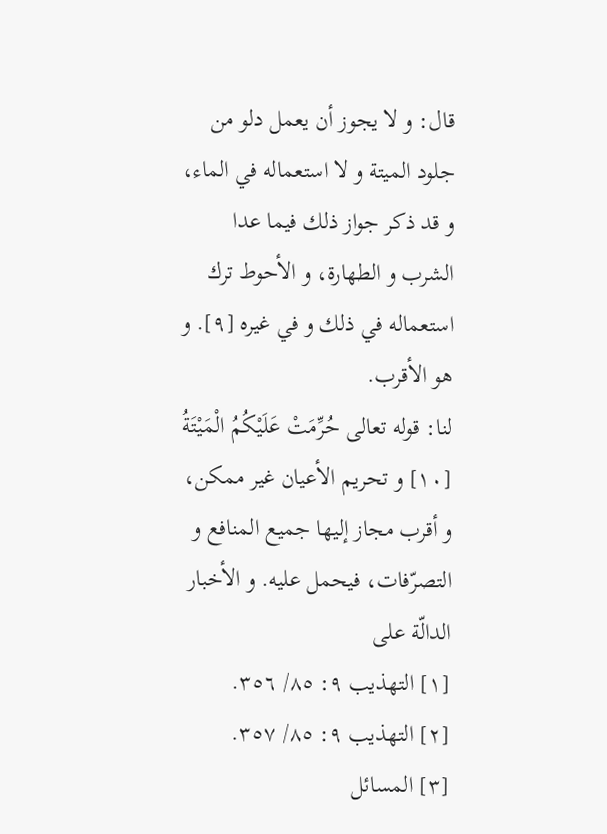قال: و لا يجوز أن يعمل دلو من جلود الميتة و لا استعماله في الماء، و قد ذكر جواز ذلك فيما عدا الشرب و الطهارة، و الأحوط ترك استعماله في ذلك و في غيره [٩]. و هو الأقرب.
لنا: قوله تعالى حُرِّمَتْ عَلَيْكُمُ الْمَيْتَةُ [١٠] و تحريم الأعيان غير ممكن، و أقرب مجاز إليها جميع المنافع و التصرّفات، فيحمل عليه. و الأخبار الدالّة على
[١] التهذيب ٩: ٨٥/ ٣٥٦.
[٢] التهذيب ٩: ٨٥/ ٣٥٧.
[٣] المسائل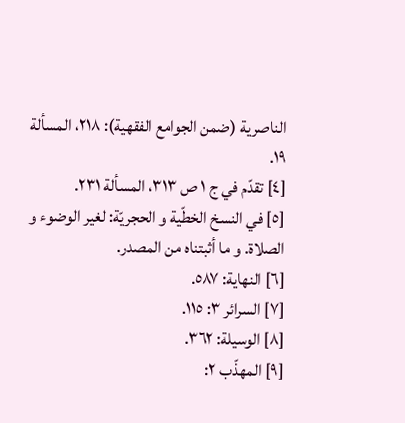الناصرية (ضمن الجوامع الفقهية): ٢١٨، المسألة ١٩.
[٤] تقدّم في ج ١ ص ٣١٣، المسألة ٢٣١.
[٥] في النسخ الخطّية و الحجريّة: لغير الوضوء و الصلاة. و ما أثبتناه من المصدر.
[٦] النهاية: ٥٨٧.
[٧] السرائر ٣: ١١٥.
[٨] الوسيلة: ٣٦٢.
[٩] المهذّب ٢: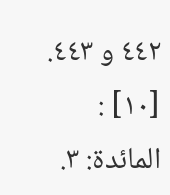٤٤٢ و ٤٤٣.
[١٠] : المائدة: ٣.